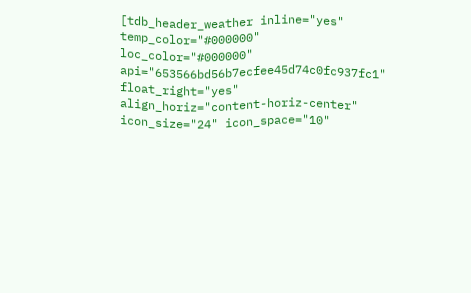[tdb_header_weather inline="yes" temp_color="#000000" loc_color="#000000" api="653566bd56b7ecfee45d74c0fc937fc1" float_right="yes" align_horiz="content-horiz-center" icon_size="24" icon_space="10"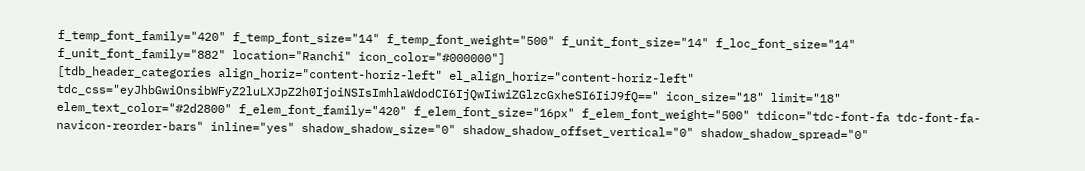f_temp_font_family="420" f_temp_font_size="14" f_temp_font_weight="500" f_unit_font_size="14" f_loc_font_size="14" f_unit_font_family="882" location="Ranchi" icon_color="#000000"]
[tdb_header_categories align_horiz="content-horiz-left" el_align_horiz="content-horiz-left" tdc_css="eyJhbGwiOnsibWFyZ2luLXJpZ2h0IjoiNSIsImhlaWdodCI6IjQwIiwiZGlzcGxheSI6IiJ9fQ==" icon_size="18" limit="18" elem_text_color="#2d2800" f_elem_font_family="420" f_elem_font_size="16px" f_elem_font_weight="500" tdicon="tdc-font-fa tdc-font-fa-navicon-reorder-bars" inline="yes" shadow_shadow_size="0" shadow_shadow_offset_vertical="0" shadow_shadow_spread="0"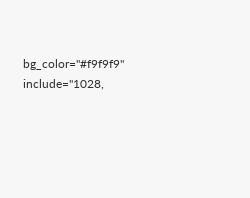bg_color="#f9f9f9" include="1028,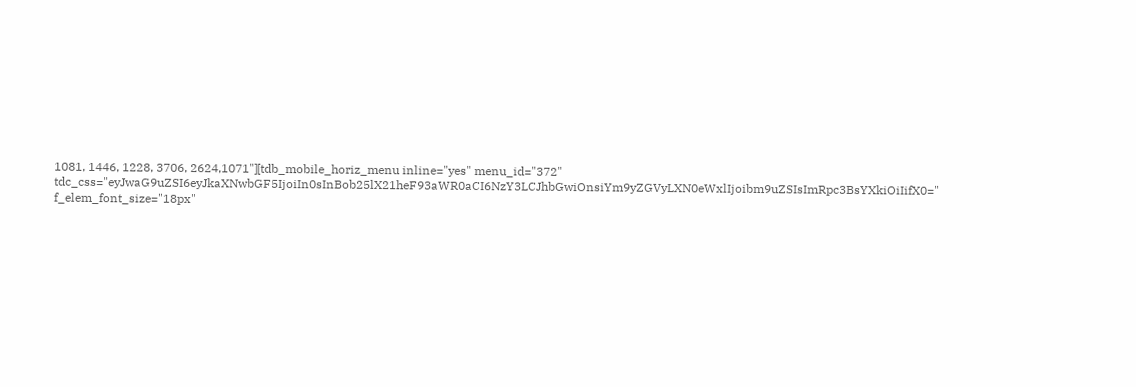1081, 1446, 1228, 3706, 2624,1071"][tdb_mobile_horiz_menu inline="yes" menu_id="372" tdc_css="eyJwaG9uZSI6eyJkaXNwbGF5IjoiIn0sInBob25lX21heF93aWR0aCI6NzY3LCJhbGwiOnsiYm9yZGVyLXN0eWxlIjoibm9uZSIsImRpc3BsYXkiOiIifX0=" f_elem_font_size="18px"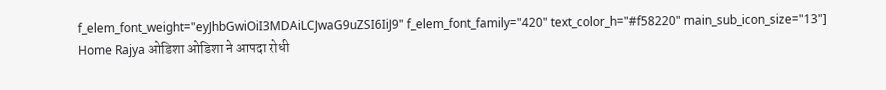f_elem_font_weight="eyJhbGwiOiI3MDAiLCJwaG9uZSI6IiJ9" f_elem_font_family="420" text_color_h="#f58220" main_sub_icon_size="13"]
Home Rajya ओडिशा ओडिशा ने आपदा रोधी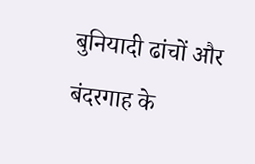बुनियादी ढांचों और बंदरगाह के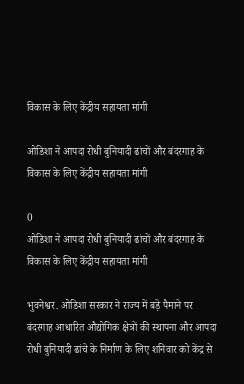विकास के लिए केंद्रीय सहायता मांगी

ओडिशा ने आपदा रोधी बुनियादी ढांचों और बंदरगाह के विकास के लिए केंद्रीय सहायता मांगी

0
ओडिशा ने आपदा रोधी बुनियादी ढांचों और बंदरगाह के विकास के लिए केंद्रीय सहायता मांगी

भुवनेश्वर. ओडिशा सरकार ने राज्य में बड़े पैमाने पर बंदरगाह आधारित औद्योगिक क्षेत्रों की स्थापना और आपदा रोधी बुनियादी ढांचे के निर्माण के लिए शनिवार को केंद्र से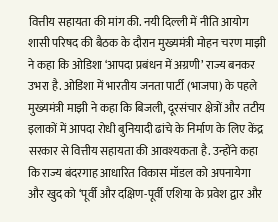वित्तीय सहायता की मांग की. नयी दिल्ली में नीति आयोग शासी परिषद की बैठक के दौरान मुख्यमंत्री मोहन चरण माझी ने कहा कि ओडिशा ‘आपदा प्रबंधन में अग्रणी’ राज्य बनकर उभरा है. ओडिशा में भारतीय जनता पार्टी (भाजपा) के पहले मुख्यमंत्री माझी ने कहा कि बिजली, दूरसंचार क्षेत्रों और तटीय इलाकों में आपदा रोधी बुनियादी ढांचे के निर्माण के लिए केंद्र सरकार से वित्तीय सहायता की आवश्यकता है. उन्होंने कहा कि राज्य बंदरगाह आधारित विकास मॉडल को अपनायेगा और खुद को ‘पूर्वी और दक्षिण-पूर्वी एशिया के प्रवेश द्वार और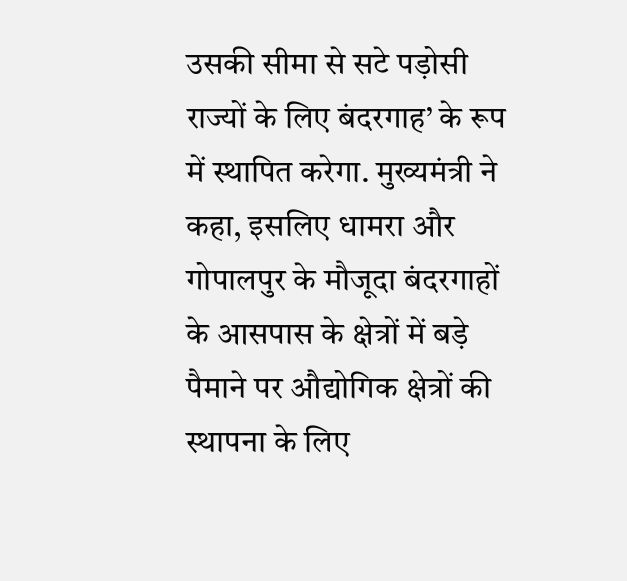उसकी सीमा से सटे पड़ोसी राज्यों के लिए बंदरगाह’ के रूप में स्थापित करेगा. मुख्यमंत्री ने कहा, इसलिए धामरा और गोपालपुर के मौजूदा बंदरगाहों के आसपास के क्षेत्रों में बड़े पैमाने पर औद्योगिक क्षेत्रों की स्थापना के लिए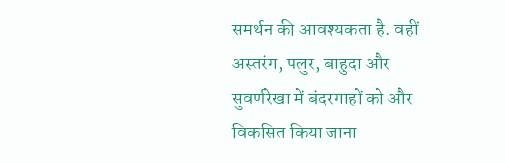समर्थन की आवश्यकता है. वहीं अस्तरंग, पलुर, बाहुदा और सुवर्णरेखा में बंदरगाहों को और विकसित किया जाना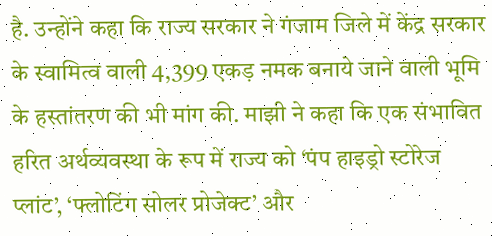है. उन्होंने कहा कि राज्य सरकार ने गंजाम जिले में केंद्र सरकार के स्वामित्व वाली 4,399 एकड़ नमक बनाये जाने वाली भूमि के हस्तांतरण की भी मांग की. माझी ने कहा कि एक संभावित हरित अर्थव्यवस्था के रूप में राज्य को ‘पंप हाइड्रो स्टोरेज प्लांट’, ‘फ्लोटिंग सोलर प्रोजेक्ट’ और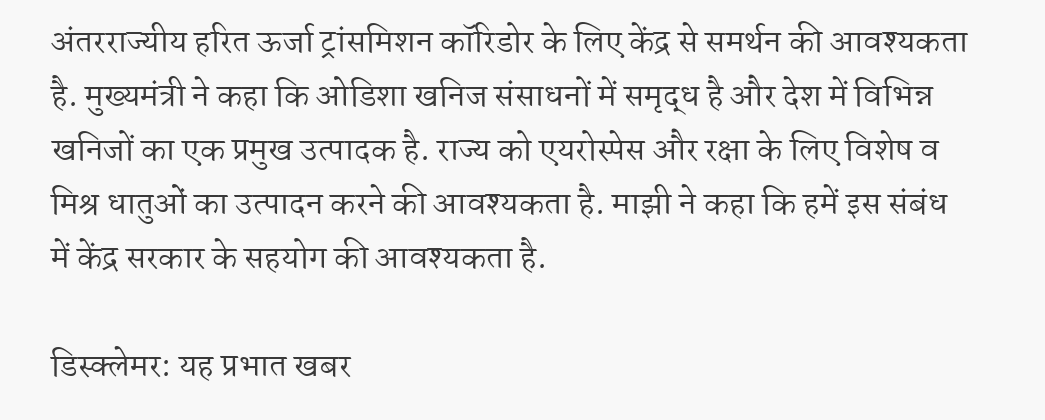अंतरराज्यीय हरित ऊर्जा ट्रांसमिशन कॉरिडोर के लिए केंद्र से समर्थन की आवश्यकता है. मुख्यमंत्री ने कहा कि ओडिशा खनिज संसाधनों में समृद्ध है और देश में विभिन्न खनिजों का एक प्रमुख उत्पादक है. राज्य को एयरोस्पेस और रक्षा के लिए विशेष व मिश्र धातुओं का उत्पादन करने की आवश्यकता है. माझी ने कहा कि हमें इस संबंध में केंद्र सरकार के सहयोग की आवश्यकता है.

डिस्क्लेमर: यह प्रभात खबर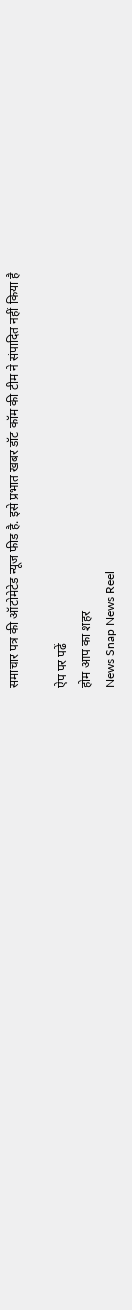समाचार पत्र की ऑटोमेटेड न्यूज फीड है. इसे प्रभात खबर डॉट कॉम की टीम ने संपादित नहीं किया है

ऐप पर पढें
होम आप का शहर
News Snap News Reel